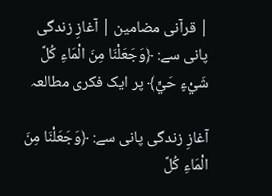| قرآنی مضامین | آغازِ زندگی پانی سے: ﴿وَجَعَلْنَا مِنَ الْمَاءِ كُلَّ شَيْءٍ حَيٍّ﴾ پر ایک فکری مطالعہ

آغازِ زندگی پانی سے: ﴿وَجَعَلْنَا مِنَ الْمَاءِ كُلَّ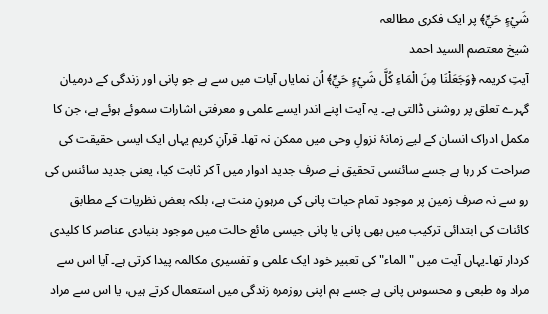شَيْءٍ حَيٍّ﴾ پر ایک فکری مطالعہ
شيخ معتصم السيد احمد
آیتِ کریمہ ﴿وَجَعَلْنَا مِنَ الْمَاءِ كُلَّ شَيْءٍ حَيٍّ﴾ اُن نمایاں آیات میں سے ہے جو پانی اور زندگی کے درمیان گہرے تعلق پر روشنی ڈالتی ہے۔ یہ آیت اپنے اندر ایسے علمی و معرفتی اشارات سموئے ہوئے ہے، جن کا مکمل ادراک انسان کے لیے زمانۂ نزولِ وحی میں ممکن نہ تھا۔ قرآنِ کریم یہاں ایک ایسی حقیقت کی صراحت کر رہا ہے جسے سائنسی تحقیق نے صرف جدید ادوار میں آ کر ثابت کیا، یعنی جدید سائنس کی رو سے نہ صرف زمین پر موجود تمام حیات پانی کی مرہونِ منت ہے، بلکہ بعض نظریات کے مطابق کائنات کی ابتدائی ترکیب میں بھی پانی یا پانی جیسی مائع حالت میں موجود بنیادی عناصر کا کلیدی کردار تھا۔یہاں آیت میں "الماء" کی تعبیر خود ایک علمی و تفسیری مکالمہ پیدا کرتی ہے۔ آیا اس سے مراد وہ طبعی و محسوس پانی ہے جسے ہم اپنی روزمرہ زندگی میں استعمال کرتے ہیں، یا اس سے مراد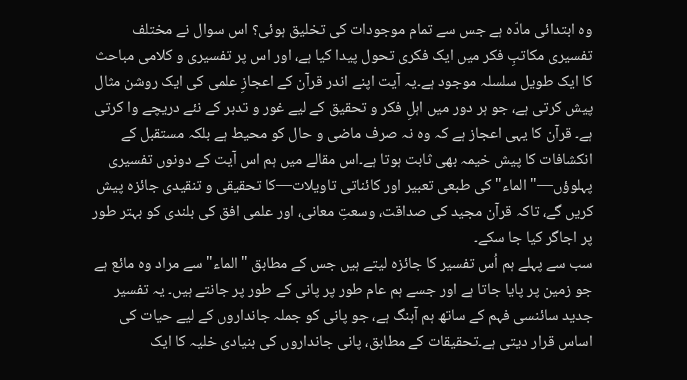وہ ابتدائی مادّہ ہے جس سے تمام موجودات کی تخلیق ہوئی؟ اس سوال نے مختلف تفسیری مکاتبِ فکر میں ایک فکری تحول پیدا کیا ہے، اور اس پر تفسیری و کلامی مباحث کا ایک طویل سلسلہ موجود ہے۔یہ آیت اپنے اندر قرآن کے اعجازِ علمی کی ایک روشن مثال پیش کرتی ہے، جو ہر دور میں اہلِ فکر و تحقیق کے لیے غور و تدبر کے نئے دریچے وا کرتی ہے۔ قرآن کا یہی اعجاز ہے کہ وہ نہ صرف ماضی و حال کو محیط ہے بلکہ مستقبل کے انکشافات کا پیش خیمہ بھی ثابت ہوتا ہے۔اس مقالے میں ہم اس آیت کے دونوں تفسیری پہلوؤں—"الماء" کی طبعی تعبیر اور کائناتی تاویلات—کا تحقیقی و تنقیدی جائزہ پیش کریں گے، تاکہ قرآن مجید کی صداقت، وسعتِ معانی، اور علمی افق کی بلندی کو بہتر طور پر اجاگر کیا جا سکے۔
سب سے پہلے ہم اُس تفسیر کا جائزہ لیتے ہیں جس کے مطابق "الماء" سے مراد وہ مائع ہے جو زمین پر پایا جاتا ہے اور جسے ہم عام طور پر پانی کے طور پر جانتے ہیں۔ یہ تفسیر جدید سائنسی فہم کے ساتھ ہم آہنگ ہے، جو پانی کو جملہ جانداروں کے لیے حیات کی اساس قرار دیتی ہے۔تحقیقات کے مطابق، پانی جانداروں کی بنیادی خلیہ کا ایک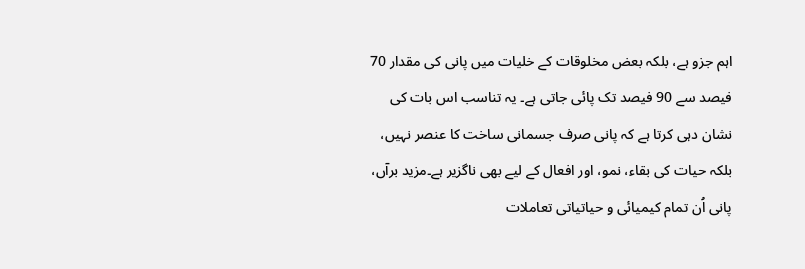اہم جزو ہے، بلکہ بعض مخلوقات کے خلیات میں پانی کی مقدار 70 فیصد سے 90 فیصد تک پائی جاتی ہے۔ یہ تناسب اس بات کی نشان دہی کرتا ہے کہ پانی صرف جسمانی ساخت کا عنصر نہیں، بلکہ حیات کی بقاء، نمو، اور افعال کے لیے بھی ناگزیر ہے۔مزید برآں، پانی اُن تمام کیمیائی و حیاتیاتی تعاملات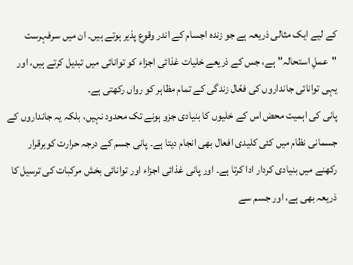کے لیے ایک مثالی ذریعہ ہے جو زندہ اجسام کے اندر وقوع پذیر ہوتے ہیں۔ ان میں سرفہرست "عملِ استحالہ"ہے، جس کے ذریعے خلیات غذائی اجزاء کو توانائی میں تبدیل کرتے ہیں، اور یہی توانائی جانداروں کی فعّال زندگی کے تمام مظاہر کو رواں رکھتی ہے۔
پانی کی اہمیت محض اس کے خلیوں کا بنیادی جزو ہونے تک محدود نہیں، بلکہ یہ جانداروں کے جسمانی نظام میں کئی کلیدی افعال بھی انجام دیتا ہے۔ پانی جسم کے درجہ حرارت کوبرقرار رکھنے میں بنیادی کردار ادا کرتا ہے۔ اور پانی غذائی اجزاء اور توانائی بخش مرکبات کی ترسیل کا ذریعہ بھی ہے، اور جسم سے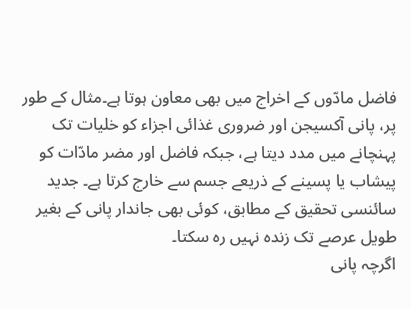فاضل مادّوں کے اخراج میں بھی معاون ہوتا ہے۔مثال کے طور پر، پانی آکسیجن اور ضروری غذائی اجزاء کو خلیات تک پہنچانے میں مدد دیتا ہے، جبکہ فاضل اور مضر مادّات کو پیشاب یا پسینے کے ذریعے جسم سے خارج کرتا ہے۔ جدید سائنسی تحقیق کے مطابق، کوئی بھی جاندار پانی کے بغیر طویل عرصے تک زندہ نہیں رہ سکتا۔
اگرچہ پانی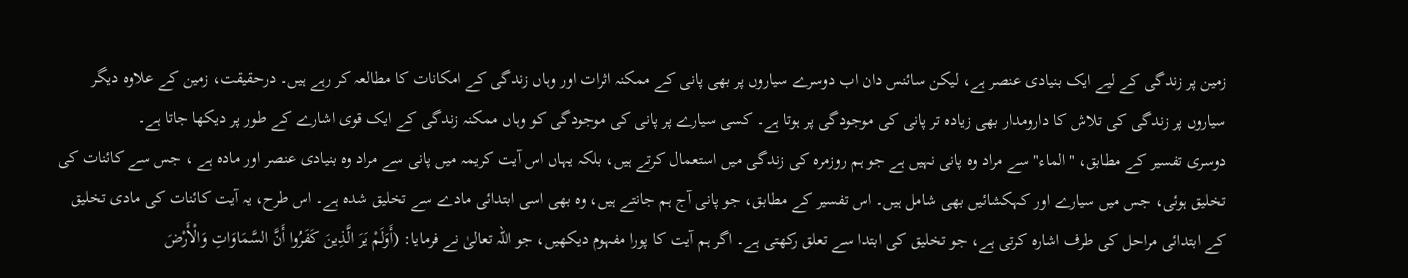زمین پر زندگی کے لیے ایک بنیادی عنصر ہے، لیکن سائنس دان اب دوسرے سیاروں پر بھی پانی کے ممکنہ اثرات اور وہاں زندگی کے امکانات کا مطالعہ کر رہے ہیں۔ درحقیقت، زمین کے علاوہ دیگر سیاروں پر زندگی کی تلاش کا دارومدار بھی زیادہ تر پانی کی موجودگی پر ہوتا ہے۔ کسی سیارے پر پانی کی موجودگی کو وہاں ممکنہ زندگی کے ایک قوی اشارے کے طور پر دیکھا جاتا ہے۔
دوسری تفسیر کے مطابق، "الماء" سے مراد وہ پانی نہیں ہے جو ہم روزمرہ کی زندگی میں استعمال کرتے ہیں، بلکہ یہاں اس آیت کریمہ میں پانی سے مراد وہ بنیادی عنصر اور مادہ ہے ، جس سے کائنات کی تخلیق ہوئی، جس میں سیارے اور کہکشائیں بھی شامل ہیں۔ اس تفسیر کے مطابق، جو پانی آج ہم جانتے ہیں، وہ بھی اسی ابتدائی مادے سے تخلیق شدہ ہے۔ اس طرح، یہ آیت کائنات کی مادی تخلیق کے ابتدائی مراحل کی طرف اشارہ کرتی ہے، جو تخلیق کی ابتدا سے تعلق رکھتی ہے۔ اگر ہم آیت کا پورا مفہوم دیکھیں، جو اللہ تعالیٰ نے فرمایا: (أَوَلَمْ يَرَ الَّذِينَ كَفَرُوا أَنَّ السَّمَاوَاتِ وَالْأَرْضَ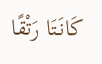كَانَتَا رَتْقًا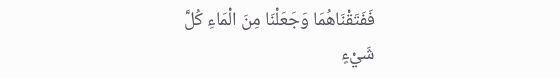فَفَتَقْنَاهُمَا وَجَعَلْنَا مِنَ الْمَاءِ كُلَّ شَيْءٍ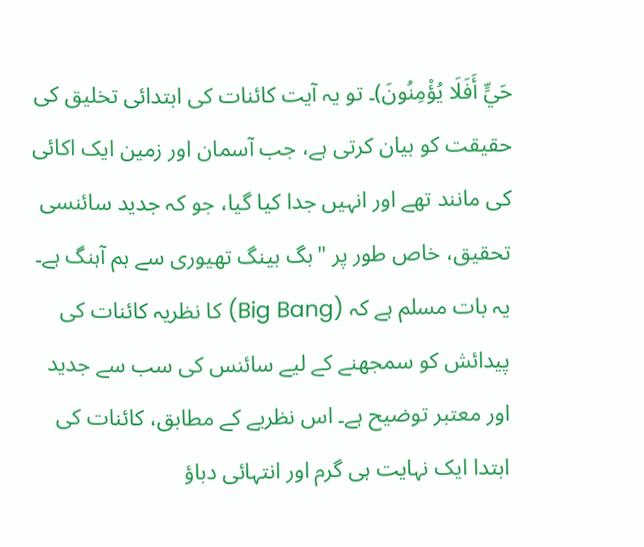حَيٍّ أَفَلَا يُؤْمِنُونَ)۔ تو یہ آیت کائنات کی ابتدائی تخلیق کی حقیقت کو بیان کرتی ہے، جب آسمان اور زمین ایک اکائی کی مانند تھے اور انہیں جدا کیا گیا، جو کہ جدید سائنسی تحقیق، خاص طور پر "بگ بینگ تھیوری سے ہم آہنگ ہے۔
یہ بات مسلم ہے کہ (Big Bang) کا نظریہ کائنات کی پیدائش کو سمجھنے کے لیے سائنس کی سب سے جدید اور معتبر توضیح ہے۔ اس نظریے کے مطابق، کائنات کی ابتدا ایک نہایت ہی گرم اور انتہائی دباؤ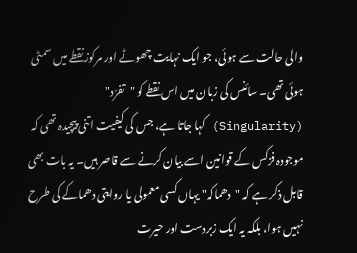والی حالت سے ہوئی، جو ایک نہایت چھوٹے اور مرکوز نقطے میں سمٹی ہوئی تھی۔ سائنس کی زبان میں اس نقطے کو "تفرّد" (Singularity) کہا جاتا ہے، جس کی کیفیت اتنی پیچیدہ تھی کہ موجودہ فزکس کے قوانین اسے بیان کرنے سے قاصر ہیں۔ یہ بات بھی قابل ذکر ہے کہ "دھماکہ" یہاں کسی معمولی یا روایتی دھماکے کی طرح نہیں ہوا، بلکہ یہ ایک زبردست اور حیرت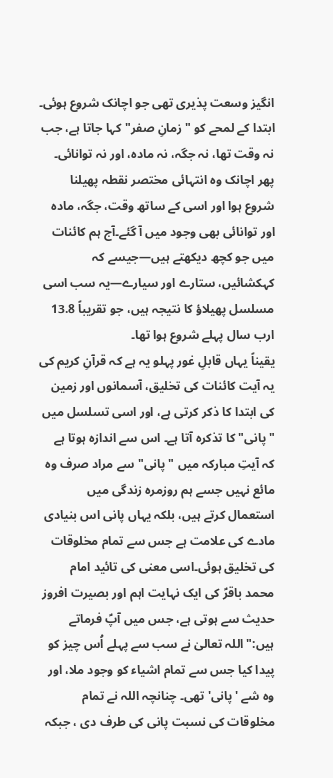انگیز وسعت پذیری تھی جو اچانک شروع ہوئی۔ ابتدا کے لمحے کو "زمانِ صفر"کہا جاتا ہے، جب نہ وقت تھا، نہ جگہ، نہ مادہ، اور نہ توانائی۔ پھر اچانک وہ انتہائی مختصر نقطہ پھیلنا شروع ہوا اور اسی کے ساتھ وقت، جگہ، مادہ اور توانائی بھی وجود میں آ گئے۔آج ہم کائنات میں جو کچھ دیکھتے ہیں—جیسے کہ کہکشائیں، ستارے اور سیارے—یہ سب اسی مسلسل پھیلاؤ کا نتیجہ ہیں، جو تقریباً 13.8 ارب سال پہلے شروع ہوا تھا۔
یقیناً یہاں قابلِ غور پہلو یہ ہے کہ قرآنِ کریم کی یہ آیت کائنات کی تخلیق، آسمانوں اور زمین کی ابتدا کا ذکر کرتی ہے، اور اسی تسلسل میں "پانی" کا تذکرہ آتا ہے۔ اس سے اندازہ ہوتا ہے کہ آیتِ مبارکہ میں "پانی" سے مراد صرف وہ مائع نہیں جسے ہم روزمرہ زندگی میں استعمال کرتے ہیں، بلکہ یہاں پانی اس بنیادی مادے کی علامت ہے جس سے تمام مخلوقات کی تخلیق ہوئی۔اسی معنی کی تائید امام محمد باقرؑ کی ایک نہایت اہم اور بصیرت افروز حدیث سے ہوتی ہے، جس میں آپؑ فرماتے ہیں:"اللہ تعالیٰ نے سب سے پہلے اُس چیز کو پیدا کیا جس سے تمام اشیاء کو وجود ملا، اور وہ شے 'پانی' تھی۔ چنانچہ اللہ نے تمام مخلوقات کی نسبت پانی کی طرف دی ، جبکہ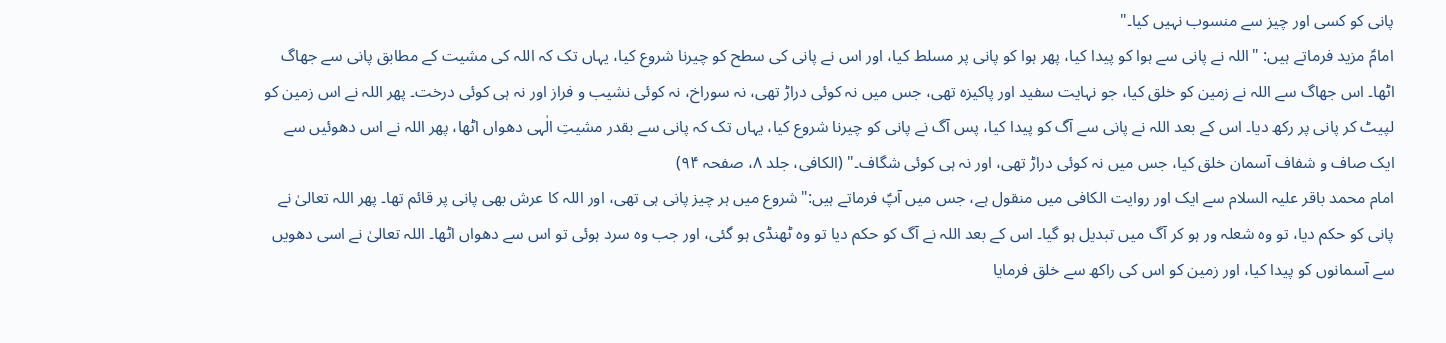پانی کو کسی اور چیز سے منسوب نہیں کیا۔"
امامؑ مزید فرماتے ہیں: "اللہ نے پانی سے ہوا کو پیدا کیا، پھر ہوا کو پانی پر مسلط کیا، اور اس نے پانی کی سطح کو چیرنا شروع کیا، یہاں تک کہ اللہ کی مشیت کے مطابق پانی سے جھاگ اٹھا۔ اس جھاگ سے اللہ نے زمین کو خلق کیا، جو نہایت سفید اور پاکیزہ تھی، جس میں نہ کوئی دراڑ تھی، نہ سوراخ، نہ کوئی نشیب و فراز اور نہ ہی کوئی درخت۔ پھر اللہ نے اس زمین کو لپیٹ کر پانی پر رکھ دیا۔ اس کے بعد اللہ نے پانی سے آگ کو پیدا کیا، پس آگ نے پانی کو چیرنا شروع کیا، یہاں تک کہ پانی سے بقدر مشیتِ الٰہی دھواں اٹھا، پھر اللہ نے اس دھوئیں سے ایک صاف و شفاف آسمان خلق کیا، جس میں نہ کوئی دراڑ تھی، اور نہ ہی کوئی شگاف۔" (الکافی، جلد ۸، صفحہ ۹۴)
امام محمد باقر علیہ السلام سے ایک اور روایت الکافی میں منقول ہے، جس میں آپؑ فرماتے ہیں:"شروع میں ہر چیز پانی ہی تھی، اور اللہ کا عرش بھی پانی پر قائم تھا۔ پھر اللہ تعالیٰ نے پانی کو حکم دیا، تو وہ شعلہ ور ہو کر آگ میں تبدیل ہو گیا۔ اس کے بعد اللہ نے آگ کو حکم دیا تو وہ ٹھنڈی ہو گئی، اور جب وہ سرد ہوئی تو اس سے دھواں اٹھا۔ اللہ تعالیٰ نے اسی دھویں سے آسمانوں کو پیدا کیا، اور زمین کو اس کی راکھ سے خلق فرمایا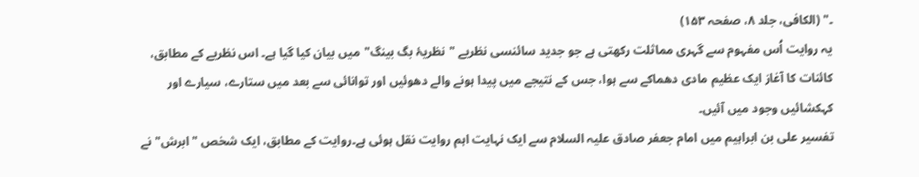۔" (الکافی، جلد ۸، صفحہ ۱۵۳)
یہ روایت اُس مفہوم سے گہری مماثلت رکھتی ہے جو جدید سائنسی نظریے "نظریۂ بگ بینگ"میں بیان کیا گیا ہے۔ اس نظریے کے مطابق، کائنات کا آغاز ایک عظیم مادی دھماکے سے ہوا، جس کے نتیجے میں پیدا ہونے والے دھوئیں اور توانائی سے بعد میں ستارے، سیارے اور کہکشائیں وجود میں آئیں۔
تفسیر علی بن ابراہیم میں امام جعفر صادق علیہ السلام سے ایک نہایت اہم روایت نقل ہوئی ہے۔روایت کے مطابق، ایک شخص "ابرش" نے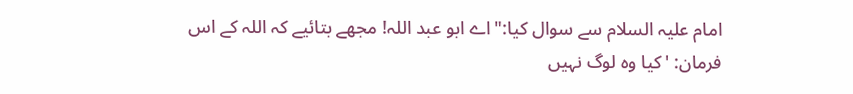امام علیہ السلام سے سوال کیا:"اے ابو عبد اللہ! مجھے بتائیے کہ اللہ کے اس فرمان: 'کیا وہ لوگ نہیں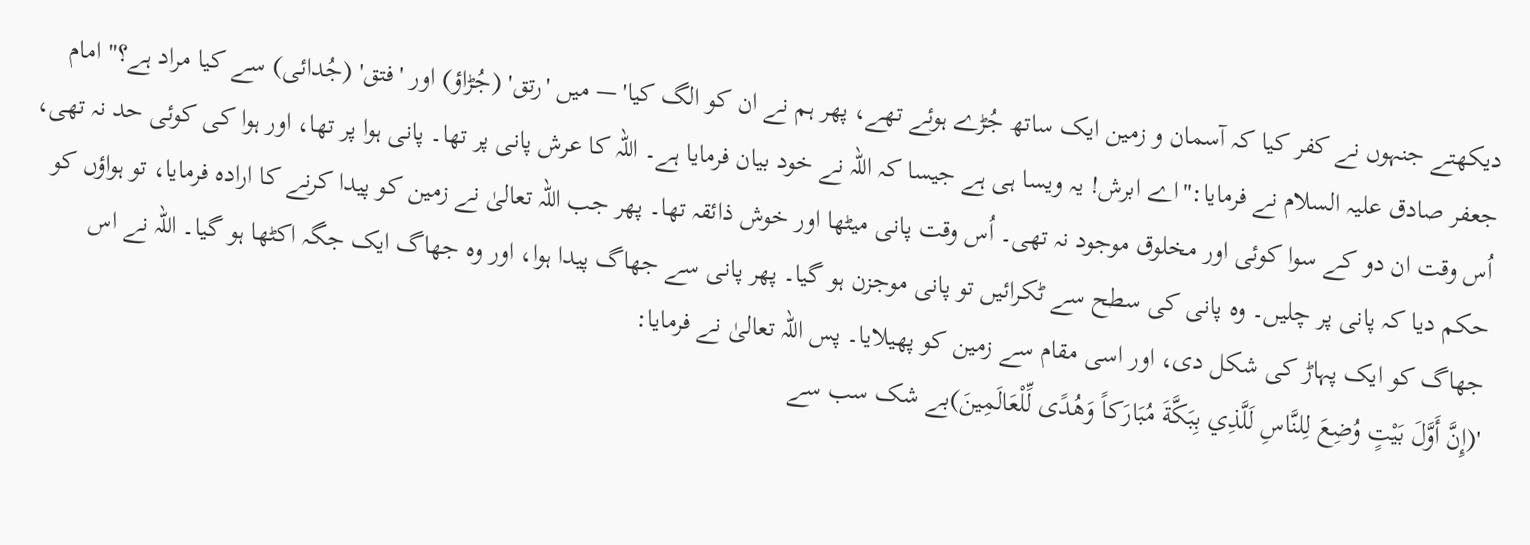دیکھتے جنہوں نے کفر کیا کہ آسمان و زمین ایک ساتھ جُڑے ہوئے تھے، پھر ہم نے ان کو الگ کیا' — میں 'رتق' (جُڑاؤ) اور 'فتق' (جُدائی) سے کیا مراد ہے؟" امام جعفر صادق علیہ السلام نے فرمایا:"اے ابرش! یہ ویسا ہی ہے جیسا کہ اللہ نے خود بیان فرمایا ہے۔ اللہ کا عرش پانی پر تھا۔ پانی ہوا پر تھا، اور ہوا کی کوئی حد نہ تھی، اُس وقت ان دو کے سوا کوئی اور مخلوق موجود نہ تھی۔ اُس وقت پانی میٹھا اور خوش ذائقہ تھا۔ پھر جب اللہ تعالیٰ نے زمین کو پیدا کرنے کا ارادہ فرمایا، تو ہواؤں کو حکم دیا کہ پانی پر چلیں۔ وہ پانی کی سطح سے ٹکرائیں تو پانی موجزن ہو گیا۔ پھر پانی سے جھاگ پیدا ہوا، اور وہ جھاگ ایک جگہ اکٹھا ہو گیا۔ اللہ نے اس جھاگ کو ایک پہاڑ کی شکل دی، اور اسی مقام سے زمین کو پھیلایا۔ پس اللہ تعالیٰ نے فرمایا:
'(إِنَّ أَوَّلَ بَيْتٍ وُضِعَ لِلنَّاسِ لَلَّذِي بِبَكَّةَ مُبَارَكاً وَهُدًى لِّلْعَالَمِينَ)بے شک سب سے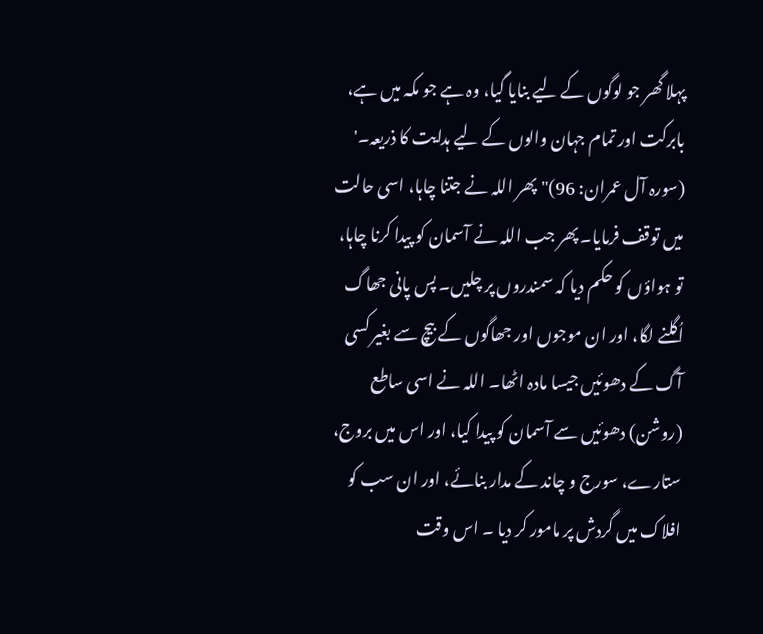پہلا گھر جو لوگوں کے لیے بنایا گیا، وہ ہے جو مکہ میں ہے، بابرکت اور تمام جہان والوں کے لیے ہدایت کا ذریعہ۔' (سورہ آل عمران: 96)"پھر اللہ نے جتنا چاہا، اسی حالت میں توقف فرمایا۔ پھر جب اللہ نے آسمان کو پیدا کرنا چاہا، تو ہواؤں کو حکم دیا کہ سمندروں پر چلیں۔ پس پانی جھاگ اُگلنے لگا، اور ان موجوں اور جھاگوں کے بیچ سے بغیر کسی آگ کے دھوئیں جیسا مادہ اٹھا۔ اللہ نے اسی ساطع (روشن) دھوئیں سے آسمان کو پیدا کیا، اور اس میں بروج، ستارے، سورج و چاند کے مدار بنائے، اور ان سب کو افلاک میں گردش پر مامور کر دیا ۔ اس وقت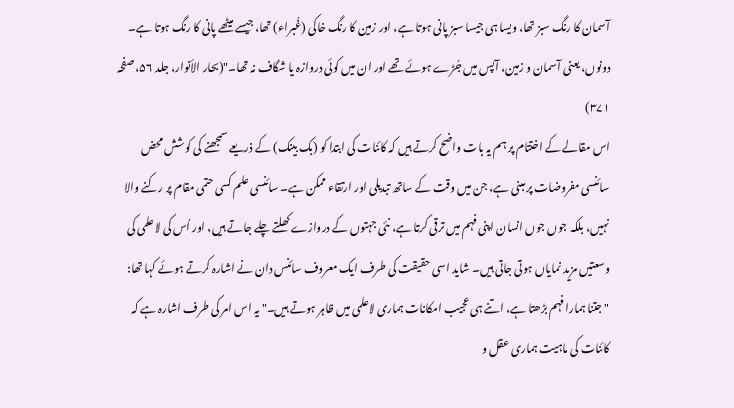آسمان کا رنگ سبز تھا، ویسا ہی جیسا سبز پانی ہوتا ہے، اور زمین کا رنگ خاکی (غُبراء) تھا، جیسے میٹھے پانی کا رنگ ہوتا ہے۔ دونوں، یعنی آسمان و زمین، آپس میں جُڑے ہوئے تھے اور ان میں کوئی دروازہ یا شگاف نہ تھا۔"(بحار الأنوار، جلد ۵۶، صفحہ ۳۷۱)
اس مقالے کے اختتام پر ہم یہ بات واضح کرتے ہیں کہ کائنات کی ابتدا کو (بک بینک) کے ذریعے سمجھنے کی کوشش محض سائنسی مفروضات پر مبنی ہے، جن میں وقت کے ساتھ تبدیلی اور ارتقاء ممکن ہے۔ سائنسی علم کسی حتمی مقام پر رکنے والا نہیں، بلکہ جوں جوں انسان اپنی فہم میں ترقی کرتا ہے، نئی جہتوں کے دروازے کھلتے چلے جاتے ہیں، اور اُس کی لاعلمی کی وسعتیں مزید نمایاں ہوتی جاتی ہیں۔ شاید اسی حقیقت کی طرف ایک معروف سائنس دان نے اشارہ کرتے ہوئے کہا تھا: "جتنا ہمارا فہم بڑھتا ہے، اتنے ہی عجیب امکانات ہماری لاعلمی میں ظاہر ہوتے ہیں۔" یہ اس امر کی طرف اشارہ ہے کہ کائنات کی ماہیت ہماری عقل و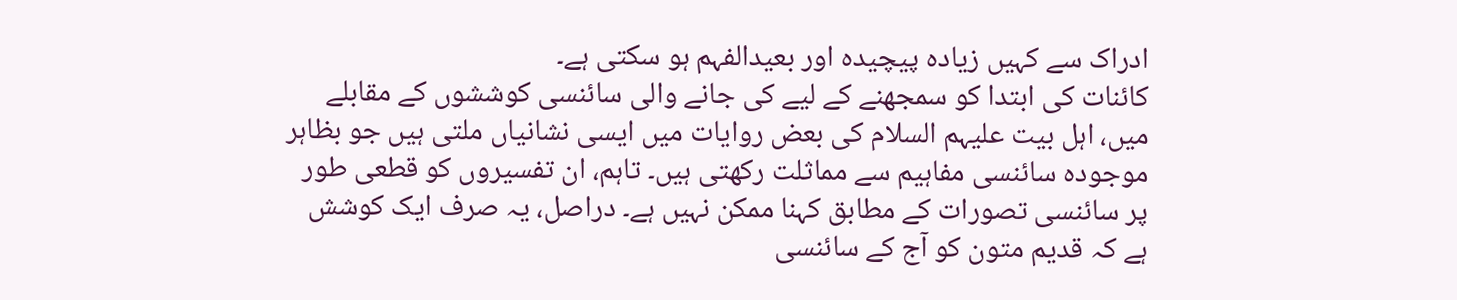ادراک سے کہیں زیادہ پیچیدہ اور بعیدالفہم ہو سکتی ہے۔
کائنات کی ابتدا کو سمجھنے کے لیے کی جانے والی سائنسی کوششوں کے مقابلے میں، اہل بیت علیہم السلام کی بعض روایات میں ایسی نشانیاں ملتی ہیں جو بظاہر موجودہ سائنسی مفاہیم سے مماثلت رکھتی ہیں۔ تاہم، ان تفسیروں کو قطعی طور پر سائنسی تصورات کے مطابق کہنا ممکن نہیں ہے۔ دراصل، یہ صرف ایک کوشش ہے کہ قدیم متون کو آج کے سائنسی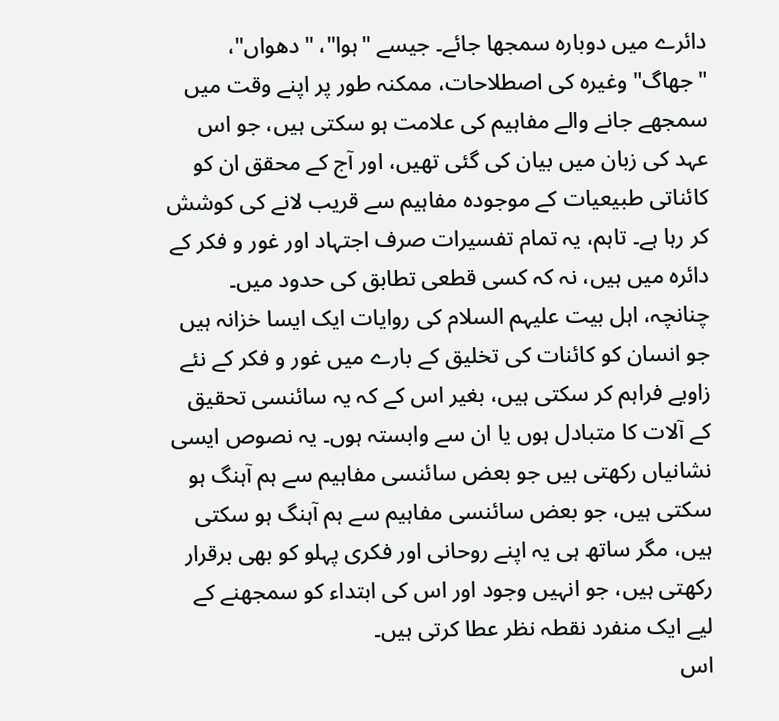دائرے میں دوبارہ سمجھا جائے۔ جیسے "ہوا"، "دھواں"، "جھاگ" وغیرہ کی اصطلاحات، ممکنہ طور پر اپنے وقت میں سمجھے جانے والے مفاہیم کی علامت ہو سکتی ہیں، جو اس عہد کی زبان میں بیان کی گئی تھیں، اور آج کے محقق ان کو کائناتی طبیعیات کے موجودہ مفاہیم سے قریب لانے کی کوشش کر رہا ہے۔ تاہم، یہ تمام تفسیرات صرف اجتہاد اور غور و فکر کے دائرہ میں ہیں، نہ کہ کسی قطعی تطابق کی حدود میں۔
چنانچہ، اہل بیت علیہم السلام کی روایات ایک ایسا خزانہ ہیں جو انسان کو کائنات کی تخلیق کے بارے میں غور و فکر کے نئے زاویے فراہم کر سکتی ہیں، بغیر اس کے کہ یہ سائنسی تحقیق کے آلات کا متبادل ہوں یا ان سے وابستہ ہوں۔ یہ نصوص ایسی نشانیاں رکھتی ہیں جو بعض سائنسی مفاہیم سے ہم آہنگ ہو سکتی ہیں، جو بعض سائنسی مفاہیم سے ہم آہنگ ہو سکتی ہیں، مگر ساتھ ہی یہ اپنے روحانی اور فکری پہلو کو بھی برقرار رکھتی ہیں، جو انہیں وجود اور اس کی ابتداء کو سمجھنے کے لیے ایک منفرد نقطہ نظر عطا کرتی ہیں۔
اس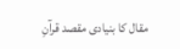مقال کا بنیادی مقصد قرآنِ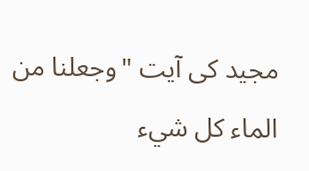مجید کی آیت "وجعلنا من الماء كل شيء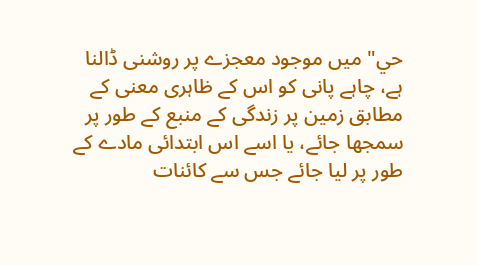حي" میں موجود معجزے پر روشنی ڈالنا ہے، چاہے پانی کو اس کے ظاہری معنی کے مطابق زمین پر زندگی کے منبع کے طور پر سمجھا جائے، یا اسے اس ابتدائی مادے کے طور پر لیا جائے جس سے کائنات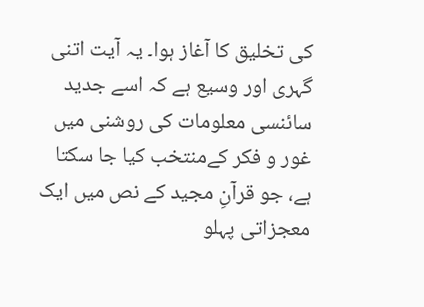کی تخلیق کا آغاز ہوا۔ یہ آیت اتنی گہری اور وسیع ہے کہ اسے جدید سائنسی معلومات کی روشنی میں غور و فکر کےمنتخب کیا جا سکتا ہے، جو قرآنِ مجید کے نص میں ایک معجزاتی پہلو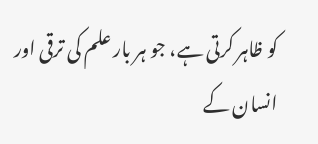کو ظاہر کرتی ہے، جو ہر بار علم کی ترقی اور انسان کے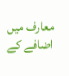معارف میں اضافے کے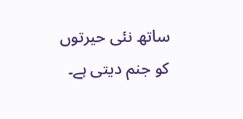ساتھ نئی حیرتوں کو جنم دیتی ہے۔